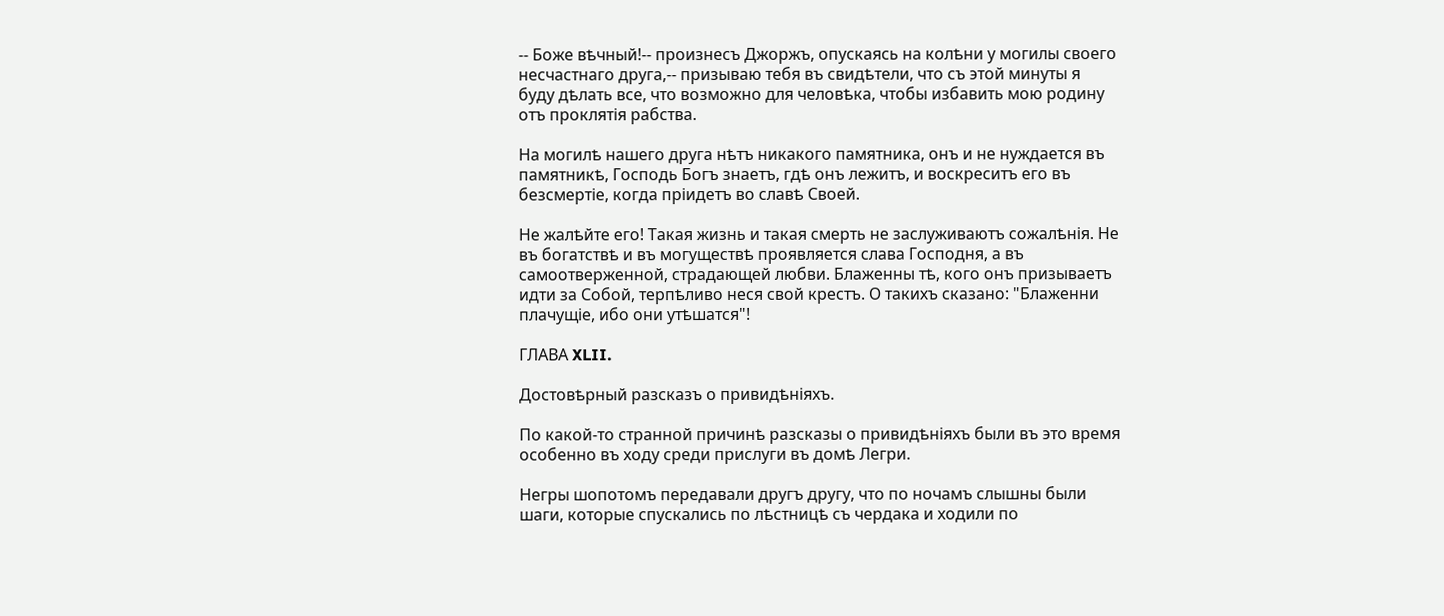-- Боже вѣчный!-- произнесъ Джоржъ, опускаясь на колѣни у могилы своего несчастнаго друга,-- призываю тебя въ свидѣтели, что съ этой минуты я буду дѣлать все, что возможно для человѣка, чтобы избавить мою родину отъ проклятія рабства.

На могилѣ нашего друга нѣтъ никакого памятника, онъ и не нуждается въ памятникѣ, Господь Богъ знаетъ, гдѣ онъ лежитъ, и воскреситъ его въ безсмертіе, когда пріидетъ во славѣ Своей.

Не жалѣйте его! Такая жизнь и такая смерть не заслуживаютъ сожалѣнія. Не въ богатствѣ и въ могуществѣ проявляется слава Господня, а въ самоотверженной, страдающей любви. Блаженны тѣ, кого онъ призываетъ идти за Собой, терпѣливо неся свой крестъ. О такихъ сказано: "Блаженни плачущіе, ибо они утѣшатся"!

ГЛАВА XLII.

Достовѣрный разсказъ о привидѣніяхъ.

По какой-то странной причинѣ разсказы о привидѣніяхъ были въ это время особенно въ ходу среди прислуги въ домѣ Легри.

Негры шопотомъ передавали другъ другу, что по ночамъ слышны были шаги, которые спускались по лѣстницѣ съ чердака и ходили по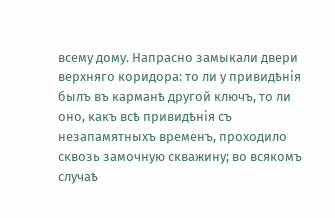всему дому. Напрасно замыкали двери верхняго коридора: то ли у привидѣнія былъ въ карманѣ другой ключъ, то ли оно, какъ всѣ привидѣнія съ незапамятныхъ временъ, проходило сквозь замочную скважину; во всякомъ случаѣ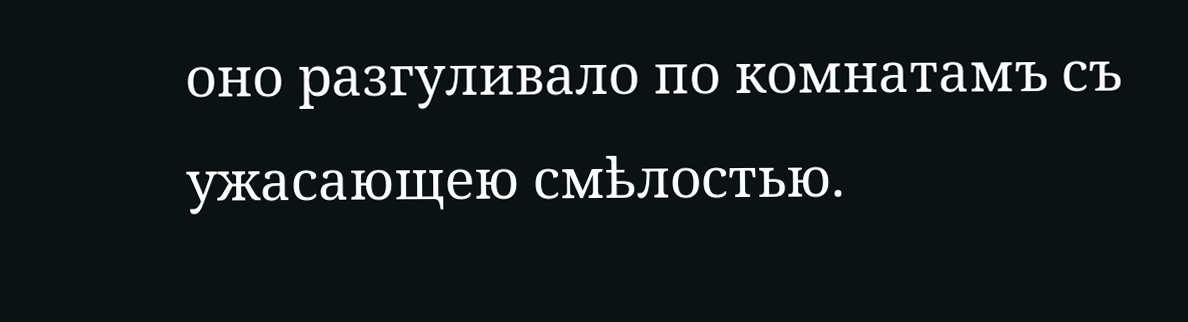оно разгуливало по комнатамъ съ ужасающею смѣлостью.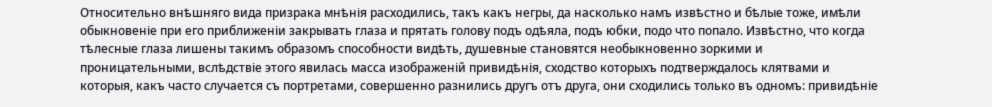Относительно внѣшняго вида призрака мнѣнія расходились, такъ какъ негры, да насколько намъ извѣстно и бѣлые тоже, имѣли обыкновеніе при его приближеніи закрывать глаза и прятать голову подъ одѣяла, подъ юбки, подо что попало. Извѣстно, что когда тѣлесные глаза лишены такимъ образомъ способности видѣть, душевные становятся необыкновенно зоркими и проницательными, вслѣдствіе этого явилась масса изображеній привидѣнія, сходство которыхъ подтверждалось клятвами и которыя, какъ часто случается съ портретами, совершенно разнились другъ отъ друга, они сходились только въ одномъ: привидѣніе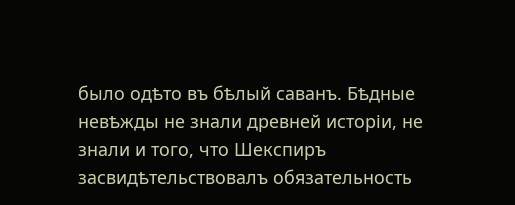было одѣто въ бѣлый саванъ. Бѣдные невѣжды не знали древней исторіи, не знали и того, что Шекспиръ засвидѣтельствовалъ обязательность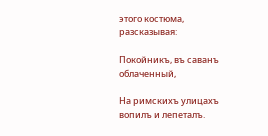этого костюма, разсказывая:

Покойникъ, въ саванъ облаченный,

На римскихъ улицахъ вопилъ и лепеталъ.